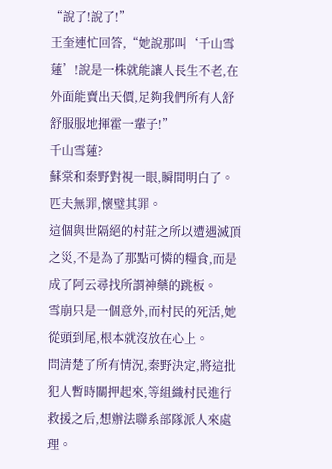“說了!說了!”
王奎連忙回答,“她說那叫‘千山雪蓮’!說是一株就能讓人長生不老,在外面能賣出天價,足夠我們所有人舒舒服服地揮霍一輩子!”
千山雪蓮?
蘇棠和秦野對視一眼,瞬間明白了。
匹夫無罪,懷璧其罪。
這個與世隔絕的村莊之所以遭遇滅頂之災,不是為了那點可憐的糧食,而是成了阿云尋找所謂神藥的跳板。
雪崩只是一個意外,而村民的死活,她從頭到尾,根本就沒放在心上。
問清楚了所有情況,秦野決定,將這批犯人暫時關押起來,等組織村民進行救援之后,想辦法聯系部隊派人來處理。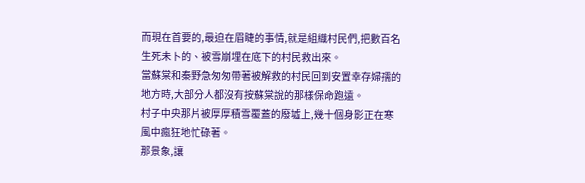而現在首要的,最迫在眉睫的事情,就是組織村民們,把數百名生死未卜的、被雪崩埋在底下的村民救出來。
當蘇棠和秦野急匆匆帶著被解救的村民回到安置幸存婦孺的地方時,大部分人都沒有按蘇棠說的那樣保命跑遠。
村子中央那片被厚厚積雪覆蓋的廢墟上,幾十個身影正在寒風中瘋狂地忙碌著。
那景象,讓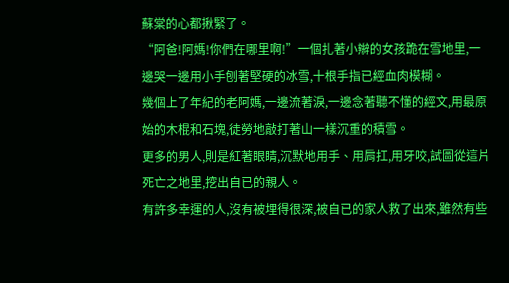蘇棠的心都揪緊了。
“阿爸!阿媽!你們在哪里啊!”一個扎著小辮的女孩跪在雪地里,一邊哭一邊用小手刨著堅硬的冰雪,十根手指已經血肉模糊。
幾個上了年紀的老阿媽,一邊流著淚,一邊念著聽不懂的經文,用最原始的木棍和石塊,徒勞地敲打著山一樣沉重的積雪。
更多的男人,則是紅著眼睛,沉默地用手、用肩扛,用牙咬,試圖從這片死亡之地里,挖出自已的親人。
有許多幸運的人,沒有被埋得很深,被自已的家人救了出來,雖然有些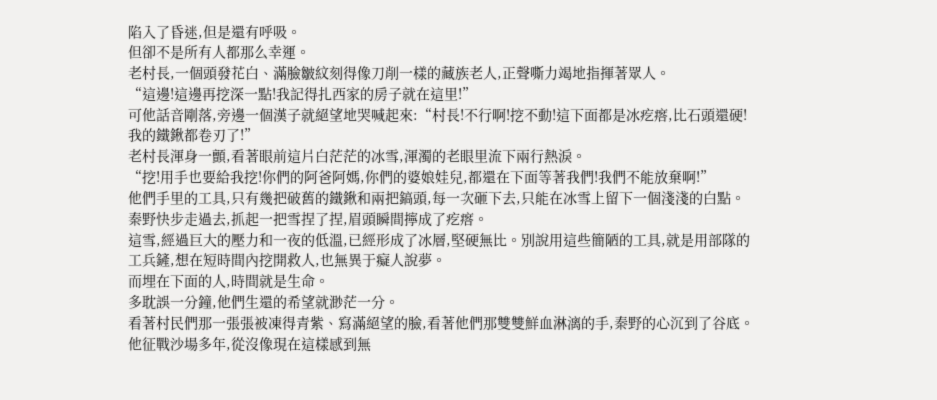陷入了昏迷,但是還有呼吸。
但卻不是所有人都那么幸運。
老村長,一個頭發花白、滿臉皺紋刻得像刀削一樣的藏族老人,正聲嘶力竭地指揮著眾人。
“這邊!這邊再挖深一點!我記得扎西家的房子就在這里!”
可他話音剛落,旁邊一個漢子就絕望地哭喊起來:“村長!不行啊!挖不動!這下面都是冰疙瘩,比石頭還硬!我的鐵鍬都卷刃了!”
老村長渾身一顫,看著眼前這片白茫茫的冰雪,渾濁的老眼里流下兩行熱淚。
“挖!用手也要給我挖!你們的阿爸阿媽,你們的婆娘娃兒,都還在下面等著我們!我們不能放棄啊!”
他們手里的工具,只有幾把破舊的鐵鍬和兩把鎬頭,每一次砸下去,只能在冰雪上留下一個淺淺的白點。
秦野快步走過去,抓起一把雪捏了捏,眉頭瞬間擰成了疙瘩。
這雪,經過巨大的壓力和一夜的低溫,已經形成了冰層,堅硬無比。別說用這些簡陋的工具,就是用部隊的工兵鏟,想在短時間內挖開救人,也無異于癡人說夢。
而埋在下面的人,時間就是生命。
多耽誤一分鐘,他們生還的希望就渺茫一分。
看著村民們那一張張被凍得青紫、寫滿絕望的臉,看著他們那雙雙鮮血淋漓的手,秦野的心沉到了谷底。
他征戰沙場多年,從沒像現在這樣感到無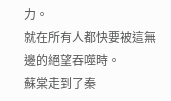力。
就在所有人都快要被這無邊的絕望吞噬時。
蘇棠走到了秦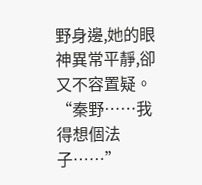野身邊,她的眼神異常平靜,卻又不容置疑。
“秦野……我得想個法子……”